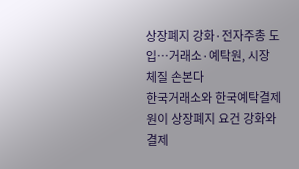상장폐지 강화·전자주총 도입…거래소·예탁원, 시장 체질 손본다
한국거래소와 한국예탁결제원이 상장폐지 요건 강화와 결제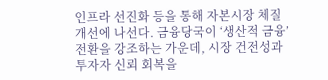인프라 선진화 등을 통해 자본시장 체질 개선에 나선다. 금융당국이 ‘생산적 금융’ 전환을 강조하는 가운데, 시장 건전성과 투자자 신뢰 회복을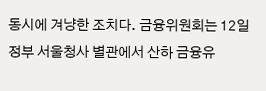동시에 겨냥한 조치다. 금융위원회는 12일 정부 서울청사 별관에서 산하 금융유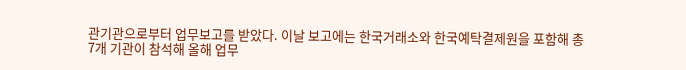관기관으로부터 업무보고를 받았다. 이날 보고에는 한국거래소와 한국예탁결제원을 포함해 총 7개 기관이 참석해 올해 업무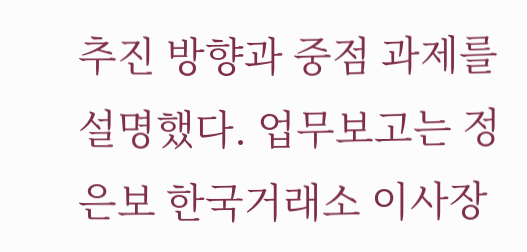추진 방향과 중점 과제를 설명했다. 업무보고는 정은보 한국거래소 이사장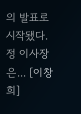의 발표로 시작됐다. 정 이사장은... [이창희]